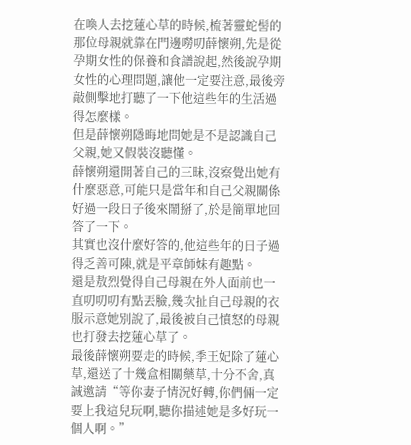在喚人去挖蓮心草的時候,梳著靈蛇髻的那位母親就靠在門邊嘮叨薛懷朔,先是從孕期女性的保養和食譜說起,然後說孕期女性的心理問題,讓他一定要注意,最後旁敲側擊地打聽了一下他這些年的生活過得怎麼樣。
但是薛懷朔隱晦地問她是不是認識自己父親,她又假裝沒聽懂。
薛懷朔還開著自己的三昧,沒察覺出她有什麼惡意,可能只是當年和自己父親關係好過一段日子後來鬧掰了,於是簡單地回答了一下。
其實也沒什麼好答的,他這些年的日子過得乏善可陳,就是平章師妹有趣點。
還是敖烈覺得自己母親在外人面前也一直叨叨叨有點丟臉,幾次扯自己母親的衣服示意她別說了,最後被自己憤怒的母親也打發去挖蓮心草了。
最後薛懷朔要走的時候,季王妃除了蓮心草,還送了十幾盒相關藥草,十分不舍,真誠邀請“等你妻子情況好轉,你們倆一定要上我這兒玩啊,聽你描述她是多好玩一個人啊。”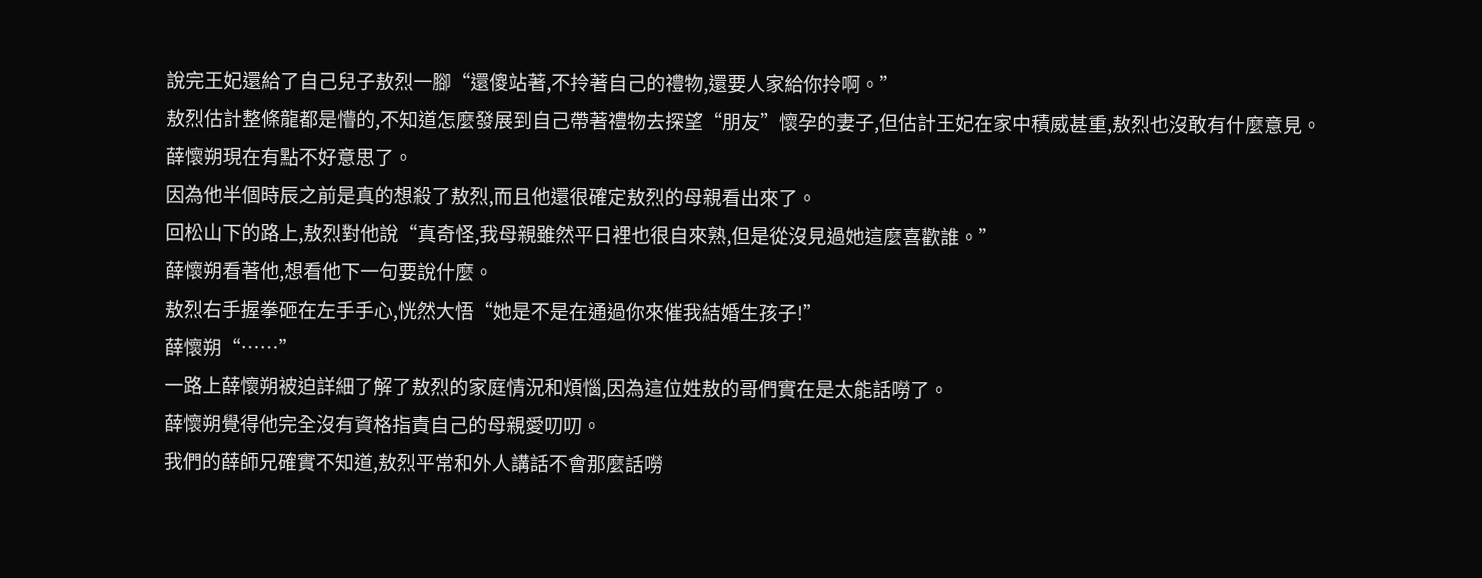說完王妃還給了自己兒子敖烈一腳“還傻站著,不拎著自己的禮物,還要人家給你拎啊。”
敖烈估計整條龍都是懵的,不知道怎麼發展到自己帶著禮物去探望“朋友”懷孕的妻子,但估計王妃在家中積威甚重,敖烈也沒敢有什麼意見。
薛懷朔現在有點不好意思了。
因為他半個時辰之前是真的想殺了敖烈,而且他還很確定敖烈的母親看出來了。
回松山下的路上,敖烈對他說“真奇怪,我母親雖然平日裡也很自來熟,但是從沒見過她這麼喜歡誰。”
薛懷朔看著他,想看他下一句要說什麼。
敖烈右手握拳砸在左手手心,恍然大悟“她是不是在通過你來催我結婚生孩子!”
薛懷朔“……”
一路上薛懷朔被迫詳細了解了敖烈的家庭情況和煩惱,因為這位姓敖的哥們實在是太能話嘮了。
薛懷朔覺得他完全沒有資格指責自己的母親愛叨叨。
我們的薛師兄確實不知道,敖烈平常和外人講話不會那麼話嘮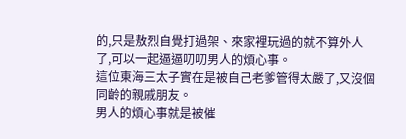的,只是敖烈自覺打過架、來家裡玩過的就不算外人了,可以一起逼逼叨叨男人的煩心事。
這位東海三太子實在是被自己老爹管得太嚴了,又沒個同齡的親戚朋友。
男人的煩心事就是被催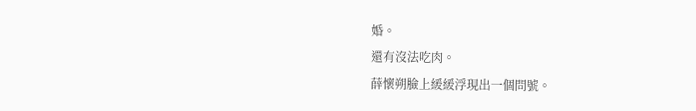婚。
還有沒法吃肉。
薛懷朔臉上緩緩浮現出一個問號。